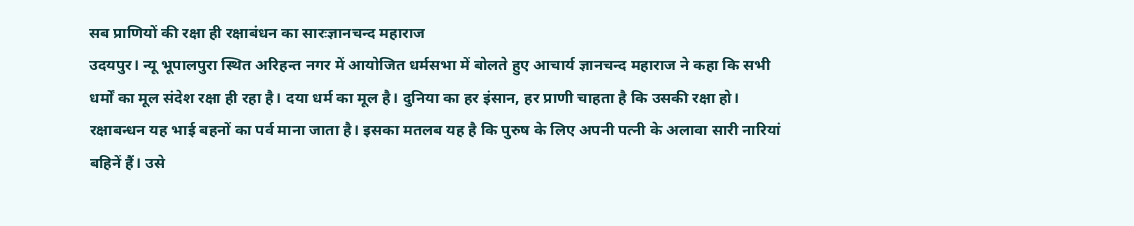सब प्राणियों की रक्षा ही रक्षाबंधन का सारःज्ञानचन्द महाराज
उदयपुर। न्यू भूपालपुरा स्थित अरिहन्त नगर में आयोजित धर्मसभा में बोलते हुए आचार्य ज्ञानचन्द महाराज ने कहा कि सभी धर्मों का मूल संदेश रक्षा ही रहा है। दया धर्म का मूल है। दुनिया का हर इंसान, हर प्राणी चाहता है कि उसकी रक्षा हो। रक्षाबन्धन यह भाई बहनों का पर्व माना जाता है। इसका मतलब यह है कि पुरुष के लिए अपनी पत्नी के अलावा सारी नारियां बहिनें हैं। उसे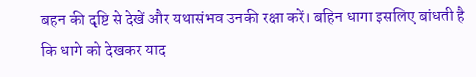बहन की दृष्टि से देखें और यथासंभव उनकी रक्षा करें। बहिन धागा इसलिए बांधती है कि धागे को देखकर याद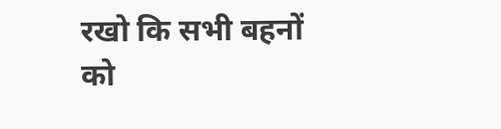रखो कि सभी बहनों को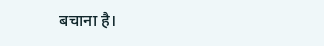बचाना है।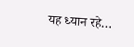यह ध्यान रहे…